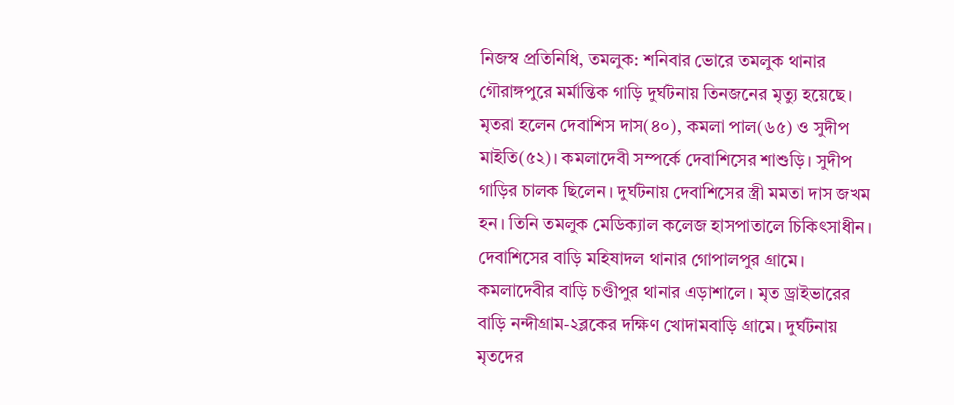নিজস্ব প্রতিনিধি, তমলুক: শনিবার ভোরে তমলুক থানার গৌরাঙ্গপুরে মর্মান্তিক গাড়ি দুর্ঘটনায় তিনজনের মৃত্যু হয়েছে। মৃতরা হলেন দেবাশিস দাস(৪০), কমলা পাল(৬৫) ও সুদীপ মাইতি(৫২)। কমলাদেবী সম্পর্কে দেবাশিসের শাশুড়ি। সুদীপ গাড়ির চালক ছিলেন। দুর্ঘটনায় দেবাশিসের স্ত্রী মমতা দাস জখম হন। তিনি তমলুক মেডিক্যাল কলেজ হাসপাতালে চিকিৎসাধীন। দেবাশিসের বাড়ি মহিষাদল থানার গোপালপুর গ্রামে। কমলাদেবীর বাড়ি চণ্ডীপুর থানার এড়াশালে। মৃত ড্রাইভারের বাড়ি নন্দীগ্রাম-২ব্লকের দক্ষিণ খোদামবাড়ি গ্রামে। দুর্ঘটনায় মৃতদের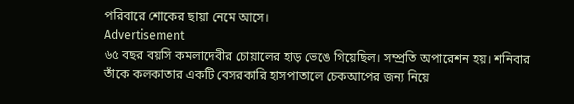পরিবারে শোকের ছায়া নেমে আসে।
Advertisement
৬৫ বছর বয়সি কমলাদেবীর চোয়ালের হাড় ভেঙে গিয়েছিল। সম্প্রতি অপারেশন হয়। শনিবার তাঁকে কলকাতার একটি বেসরকারি হাসপাতালে চেকআপের জন্য নিয়ে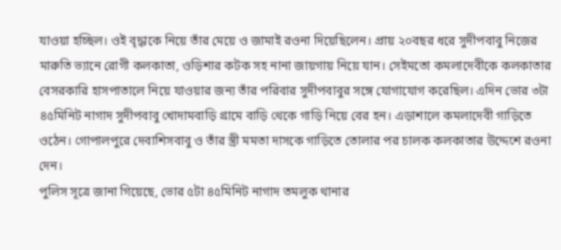যাওয়া হচ্ছিল। ওই বৃদ্ধাকে নিয়ে তাঁর মেয়ে ও জামাই রওনা দিয়েছিলেন। প্রায় ২০বছর ধরে সুদীপবাবু নিজের মারুতি ভ্যানে রোগী কলকাতা, ওড়িশার কটক সহ নানা জায়গায় নিয়ে যান। সেইমতো কমলাদেবীকে কলকাতার বেসরকারি হাসপাতালে নিয়ে যাওয়ার জন্য তাঁর পরিবার সুদীপবাবুর সঙ্গে যোগাযোগ করেছিল। এদিন ভোর ৩টা ৪৫মিনিট নাগাদ সুদীপবাবু খোদামবাড়ি গ্রামে বাড়ি থেকে গাড়ি নিয়ে বের হন। এড়াশালে কমলাদেবী গাড়িতে ওঠেন। গোপালপুরে দেবাশিসবাবু ও তাঁর স্ত্রী মমতা দাসকে গাড়িতে তোলার পর চালক কলকাতার উদ্দেশে রওনা দেন।
পুলিস সূত্রে জানা গিয়েছে, ভোর ৫টা ৪৫মিনিট নাগাদ তমলুক থানার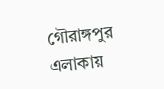গৌরাঙ্গপুর এলাকায়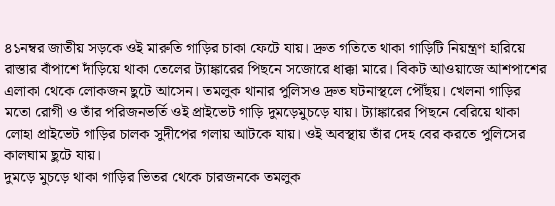৪১নম্বর জাতীয় সড়কে ওই মারুতি গাড়ির চাকা ফেটে যায়। দ্রুত গতিতে থাকা গাড়িটি নিয়ন্ত্রণ হারিয়ে রাস্তার বাঁপাশে দাঁড়িয়ে থাকা তেলের ট্যাঙ্কারের পিছনে সজোরে ধাক্কা মারে। বিকট আওয়াজে আশপাশের এলাকা থেকে লোকজন ছুটে আসেন। তমলুক থানার পুলিসও দ্রুত ঘটনাস্থলে পৌঁছয়। খেলনা গাড়ির মতো রোগী ও তাঁর পরিজনভর্তি ওই প্রাইভেট গাড়ি দুমড়েমুচড়ে যায়। ট্যাঙ্কারের পিছনে বেরিয়ে থাকা লোহা প্রাইভেট গাড়ির চালক সুদীপের গলায় আটকে যায়। ওই অবস্থায় তাঁর দেহ বের করতে পুলিসের কালঘাম ছুটে যায়।
দুমড়ে মুচড়ে থাকা গাড়ির ভিতর থেকে চারজনকে তমলুক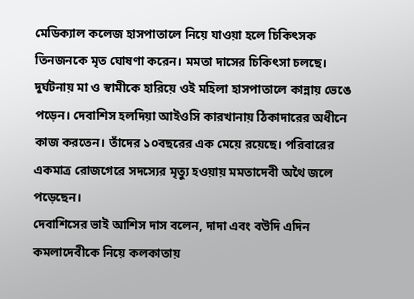মেডিক্যাল কলেজ হাসপাতালে নিয়ে যাওয়া হলে চিকিৎসক তিনজনকে মৃত ঘোষণা করেন। মমতা দাসের চিকিৎসা চলছে। দুর্ঘটনায় মা ও স্বামীকে হারিয়ে ওই মহিলা হাসপাতালে কান্নায় ভেঙে পড়েন। দেবাশিস হলদিয়া আইওসি কারখানায় ঠিকাদারের অধীনে কাজ করতেন। তাঁদের ১০বছরের এক মেয়ে রয়েছে। পরিবারের একমাত্র রোজগেরে সদস্যের মৃত্যু হওয়ায় মমতাদেবী অথৈ জলে পড়েছেন।
দেবাশিসের ভাই আশিস দাস বলেন, দাদা এবং বউদি এদিন কমলাদেবীকে নিয়ে কলকাতায়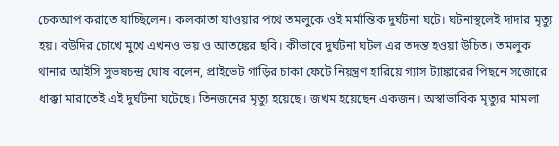চেকআপ করাতে যাচ্ছিলেন। কলকাতা যাওয়ার পথে তমলুকে ওই মর্মান্তিক দুর্ঘটনা ঘটে। ঘটনাস্থলেই দাদার মৃত্যু হয়। বউদির চোখে মুখে এখনও ভয় ও আতঙ্কের ছবি। কীভাবে দুর্ঘটনা ঘটল এর তদন্ত হওয়া উচিত। তমলুক থানার আইসি সুভষচন্দ্র ঘোষ বলেন, প্রাইভেট গাড়ির চাকা ফেটে নিয়ন্ত্রণ হারিয়ে গ্যাস ট্যাঙ্কারের পিছনে সজোরে ধাক্কা মারাতেই এই দুর্ঘটনা ঘটেছে। তিনজনের মৃত্যু হয়েছে। জখম হয়েছেন একজন। অস্বাভাবিক মৃত্যুর মামলা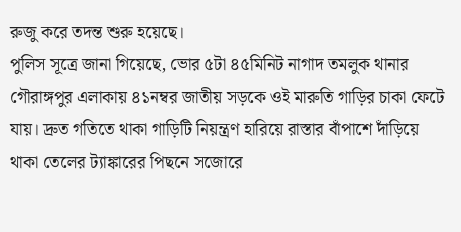রুজু করে তদন্ত শুরু হয়েছে।
পুলিস সূত্রে জানা গিয়েছে, ভোর ৫টা ৪৫মিনিট নাগাদ তমলুক থানার গৌরাঙ্গপুর এলাকায় ৪১নম্বর জাতীয় সড়কে ওই মারুতি গাড়ির চাকা ফেটে যায়। দ্রুত গতিতে থাকা গাড়িটি নিয়ন্ত্রণ হারিয়ে রাস্তার বাঁপাশে দাঁড়িয়ে থাকা তেলের ট্যাঙ্কারের পিছনে সজোরে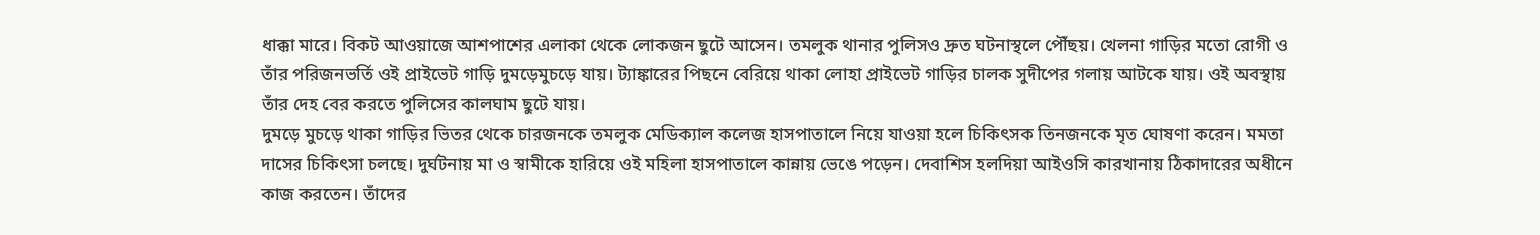ধাক্কা মারে। বিকট আওয়াজে আশপাশের এলাকা থেকে লোকজন ছুটে আসেন। তমলুক থানার পুলিসও দ্রুত ঘটনাস্থলে পৌঁছয়। খেলনা গাড়ির মতো রোগী ও তাঁর পরিজনভর্তি ওই প্রাইভেট গাড়ি দুমড়েমুচড়ে যায়। ট্যাঙ্কারের পিছনে বেরিয়ে থাকা লোহা প্রাইভেট গাড়ির চালক সুদীপের গলায় আটকে যায়। ওই অবস্থায় তাঁর দেহ বের করতে পুলিসের কালঘাম ছুটে যায়।
দুমড়ে মুচড়ে থাকা গাড়ির ভিতর থেকে চারজনকে তমলুক মেডিক্যাল কলেজ হাসপাতালে নিয়ে যাওয়া হলে চিকিৎসক তিনজনকে মৃত ঘোষণা করেন। মমতা দাসের চিকিৎসা চলছে। দুর্ঘটনায় মা ও স্বামীকে হারিয়ে ওই মহিলা হাসপাতালে কান্নায় ভেঙে পড়েন। দেবাশিস হলদিয়া আইওসি কারখানায় ঠিকাদারের অধীনে কাজ করতেন। তাঁদের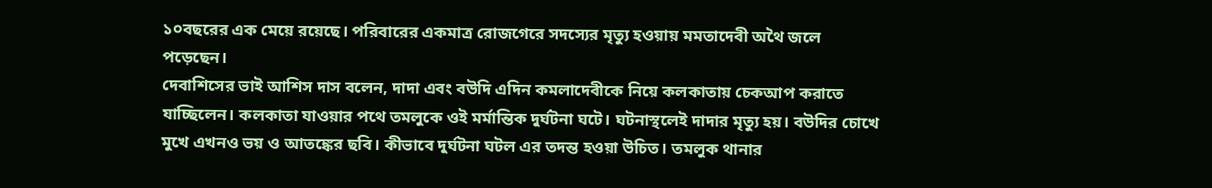১০বছরের এক মেয়ে রয়েছে। পরিবারের একমাত্র রোজগেরে সদস্যের মৃত্যু হওয়ায় মমতাদেবী অথৈ জলে পড়েছেন।
দেবাশিসের ভাই আশিস দাস বলেন, দাদা এবং বউদি এদিন কমলাদেবীকে নিয়ে কলকাতায় চেকআপ করাতে যাচ্ছিলেন। কলকাতা যাওয়ার পথে তমলুকে ওই মর্মান্তিক দুর্ঘটনা ঘটে। ঘটনাস্থলেই দাদার মৃত্যু হয়। বউদির চোখে মুখে এখনও ভয় ও আতঙ্কের ছবি। কীভাবে দুর্ঘটনা ঘটল এর তদন্ত হওয়া উচিত। তমলুক থানার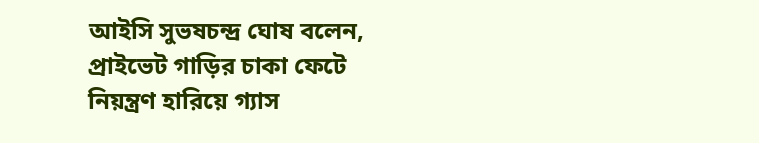আইসি সুভষচন্দ্র ঘোষ বলেন, প্রাইভেট গাড়ির চাকা ফেটে নিয়ন্ত্রণ হারিয়ে গ্যাস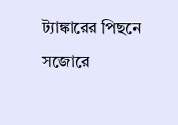ট্যাঙ্কারের পিছনে সজোরে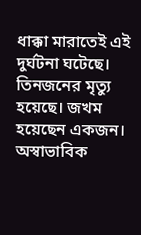ধাক্কা মারাতেই এই দুর্ঘটনা ঘটেছে। তিনজনের মৃত্যু হয়েছে। জখম হয়েছেন একজন। অস্বাভাবিক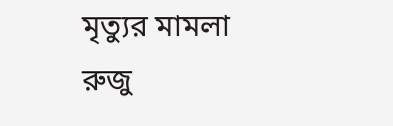মৃত্যুর মামলা রুজু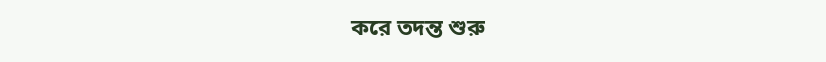করে তদন্ত শুরু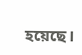হয়েছে।